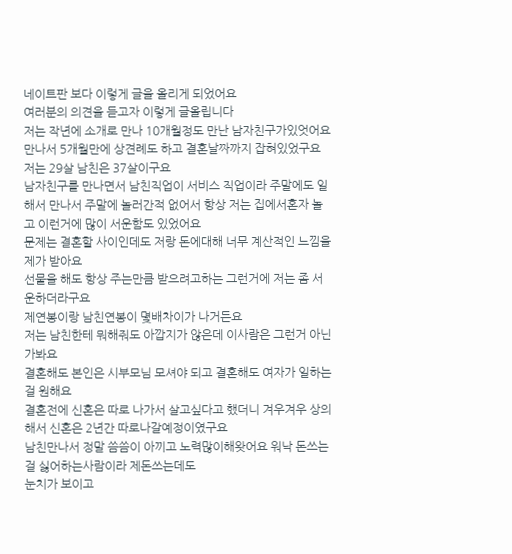네이트판 보다 이렇게 글을 올리게 되었어요
여러분의 의견을 듣고자 이렇게 글올립니다
저는 작년에 소개로 만나 10개월정도 만난 남자친구가있엇어요
만나서 5개월만에 상견례도 하고 결혼날짜까지 잡혀있었구요
저는 29살 남친은 37살이구요
남자친구를 만나면서 남친직업이 서비스 직업이라 주말에도 일해서 만나서 주말에 놀러간적 없어서 항상 저는 집에서혼자 놀고 이런거에 많이 서운함도 있었어요
문제는 결혼할 사이인데도 저랑 돈에대해 너무 계산적인 느낌을 제가 받아요
선물을 해도 항상 주는만큼 받으려고하는 그런거에 저는 좀 서운하더라구요
제연봉이랑 남친연봉이 몇배차이가 나거든요
저는 남친한테 뭐해줘도 아깝지가 않은데 이사람은 그런거 아닌가봐요
결혼해도 본인은 시부모님 모셔야 되고 결혼해도 여자가 일하는걸 원해요
결혼전에 신혼은 따로 나가서 살고싶다고 했더니 겨우겨우 상의해서 신혼은 2년간 따로나갈예정이였구요
남친만나서 정말 씀씀이 아끼고 노력많이해왓어요 워낙 돈쓰는걸 싫어하는사람이라 제돈쓰는데도
눈치가 보이고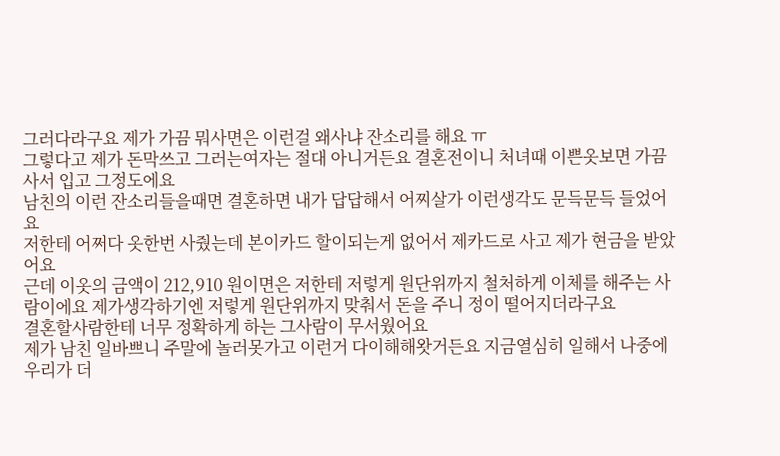그러다라구요 제가 가끔 뭐사면은 이런걸 왜사냐 잔소리를 해요 ㅠ
그렇다고 제가 돈막쓰고 그러는여자는 절대 아니거든요 결혼전이니 처녀때 이쁜옷보면 가끔사서 입고 그정도에요
남친의 이런 잔소리들을때면 결혼하면 내가 답답해서 어찌살가 이런생각도 문득문득 들었어요
저한테 어쩌다 옷한번 사줬는데 본이카드 할이되는게 없어서 제카드로 사고 제가 현금을 받았어요
근데 이옷의 금액이 212,910 원이면은 저한테 저렇게 원단위까지 철처하게 이체를 해주는 사람이에요 제가생각하기엔 저렇게 원단위까지 맞춰서 돈을 주니 정이 떨어지더라구요
결혼할사람한테 너무 정확하게 하는 그사람이 무서웠어요
제가 남친 일바쁘니 주말에 놀러못가고 이런거 다이해해왓거든요 지금열심히 일해서 나중에 우리가 더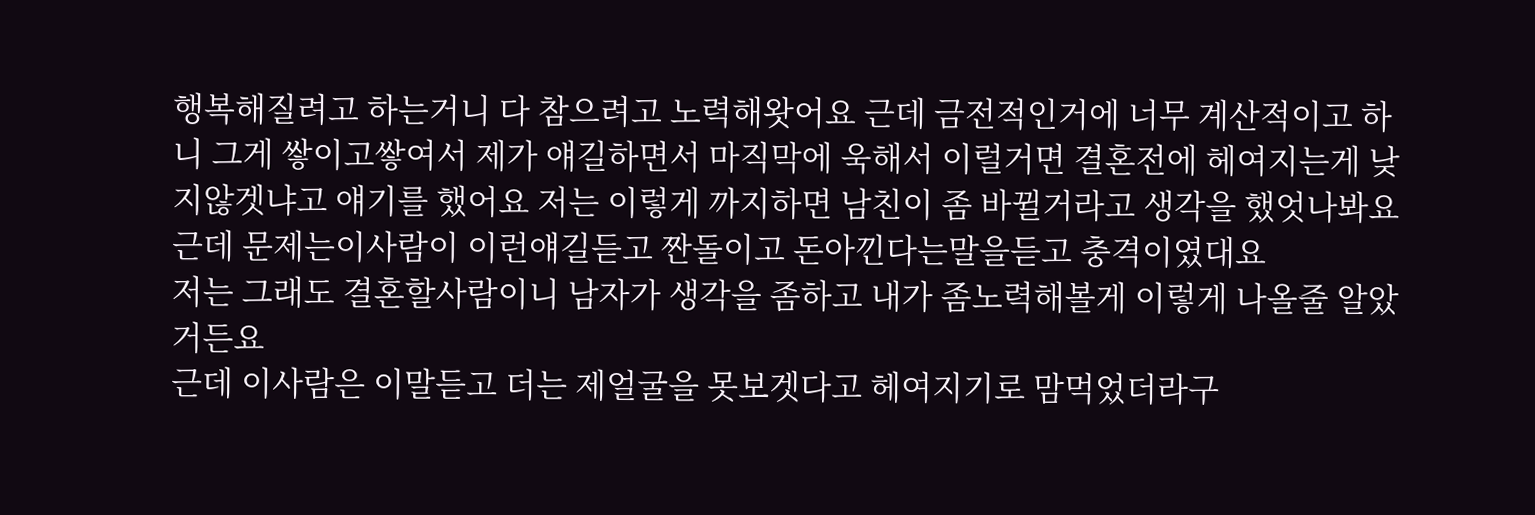행복해질려고 하는거니 다 참으려고 노력해왓어요 근데 금전적인거에 너무 계산적이고 하니 그게 쌓이고쌓여서 제가 얘길하면서 마직막에 욱해서 이럴거면 결혼전에 헤여지는게 낮지않겟냐고 얘기를 했어요 저는 이렇게 까지하면 남친이 좀 바뀔거라고 생각을 했엇나봐요
근데 문제는이사람이 이런얘길듣고 짠돌이고 돈아낀다는말을듣고 충격이였대요
저는 그래도 결혼할사람이니 남자가 생각을 좀하고 내가 좀노력해볼게 이렇게 나올줄 알았거든요
근데 이사람은 이말듣고 더는 제얼굴을 못보겟다고 헤여지기로 맘먹었더라구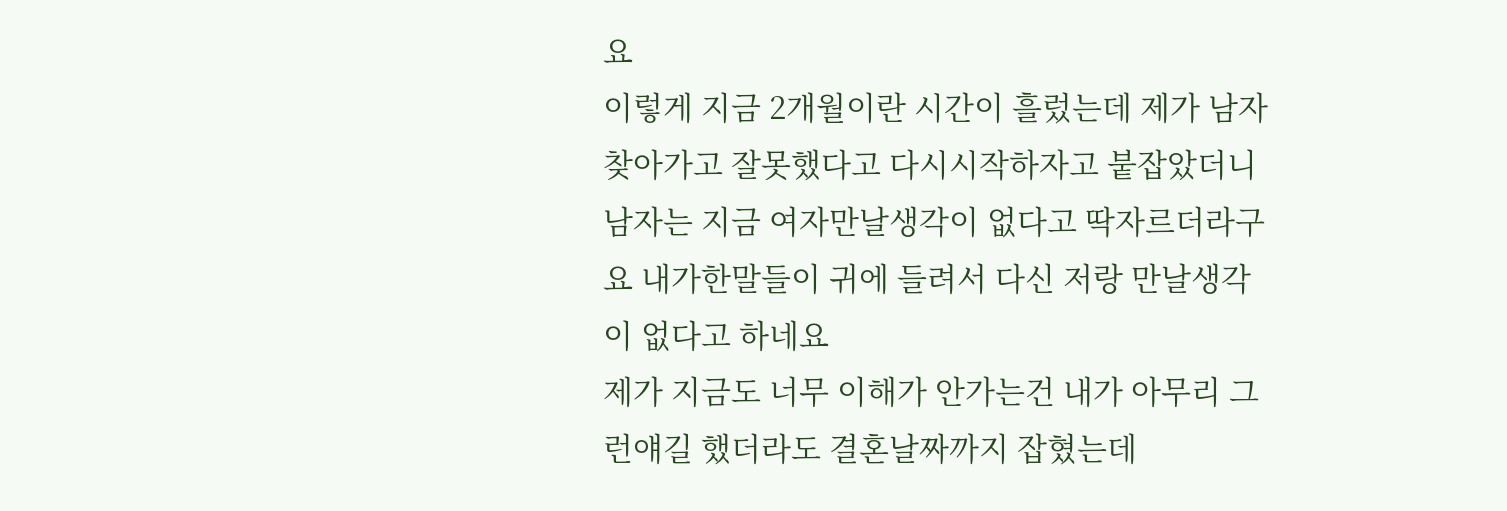요
이렇게 지금 2개월이란 시간이 흘렀는데 제가 남자 찾아가고 잘못했다고 다시시작하자고 붙잡았더니 남자는 지금 여자만날생각이 없다고 딱자르더라구요 내가한말들이 귀에 들려서 다신 저랑 만날생각이 없다고 하네요
제가 지금도 너무 이해가 안가는건 내가 아무리 그런얘길 했더라도 결혼날짜까지 잡혔는데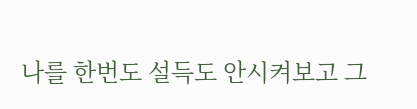나를 한번도 설득도 안시켜보고 그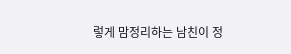렇게 맘정리하는 남친이 정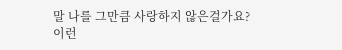말 나를 그만큼 사랑하지 않은걸가요?
이런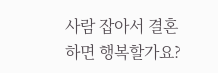사람 잡아서 결혼하면 행복할가요?